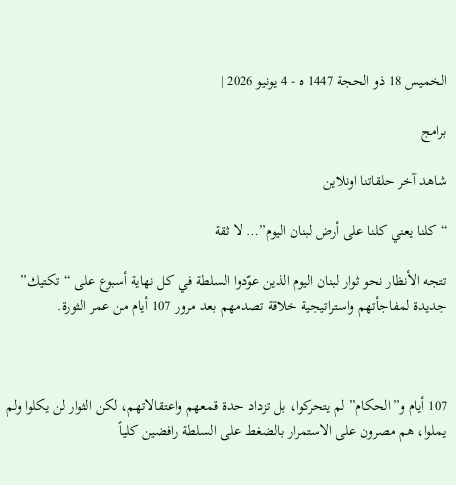الخميس 18 ذو الحجة 1447 ه - 4 يونيو 2026 |

برامج

شاهد آخر حلقاتنا اونلاين

“كلنا يعني كلنا على أرض لبنان اليوم”… لا ثقة

تتجه الأنظار نحو ثوار لبنان اليوم الذين عوّدوا السلطة في كل نهاية أسبوع على “تكتيك” جديدة لمفاجأتهم واستراتيجية خلاقة تصدمهم بعد مرور 107 أيام من عمر الثورة.



107 أيام و”الحكام” لم يتحركوا، بل تزداد حدة قمعهم واعتقالاتهم، لكن الثوار لن يكلوا ولم يملوا، هم مصرون على الاستمرار بالضغط على السلطة رافضين كلياً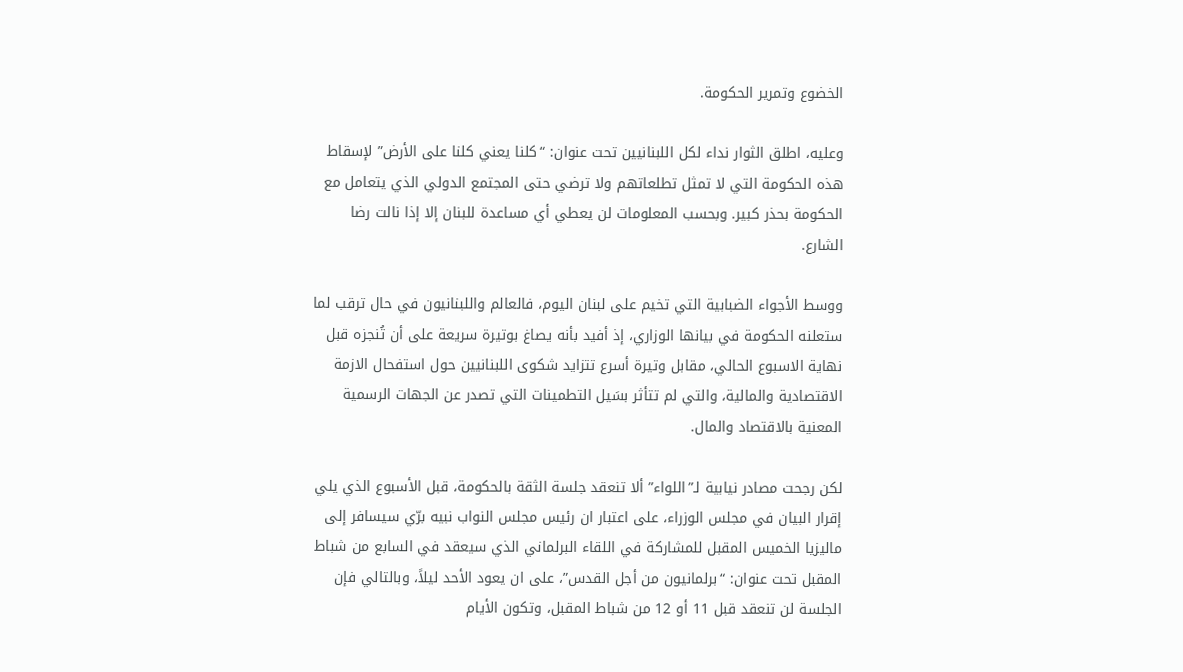الخضوع وتمرير الحكومة.

وعليه، اطلق الثوار نداء لكل اللبنانيين تحت عنوان: “كلنا يعني كلنا على الأرض” لإسقاط هذه الحكومة التي لا تمثل تطلعاتهم ولا ترضي حتى المجتمع الدولي الذي يتعامل مع الحكومة بحذر كبير. وبحسب المعلومات لن يعطي أي مساعدة للبنان إلا إذا نالت رضا الشارع.

ووسط الأجواء الضبابية التي تخيم على لبنان اليوم، فالعالم واللبنانيون في حال ترقب لما ستعلنه الحكومة في بيانها الوزاري، إذ أفيد بأنه يصاغ بوتيرة سريعة على أن تُنجزه قبل نهاية الاسبوع الحالي، مقابل وتيرة أسرع تتزايد شكوى اللبنانيين حول استفحال الازمة الاقتصادية والمالية، والتي لم تتأثر بسَيل التطمينات التي تصدر عن الجهات الرسمية المعنية بالاقتصاد والمال.

لكن رجحت مصادر نيابية لـ”اللواء” ألا تنعقد جلسة الثقة بالحكومة، قبل الأسبوع الذي يلي إقرار البيان في مجلس الوزراء، على اعتبار ان رئيس مجلس النواب نبيه برّي سيسافر إلى ماليزيا الخميس المقبل للمشاركة في اللقاء البرلماني الذي سيعقد في السابع من شباط المقبل تحت عنوان: “برلمانيون من أجل القدس”، على ان يعود الأحد ليلاً، وبالتالي فإن الجلسة لن تنعقد قبل 11 أو 12 من شباط المقبل، وتكون الأيام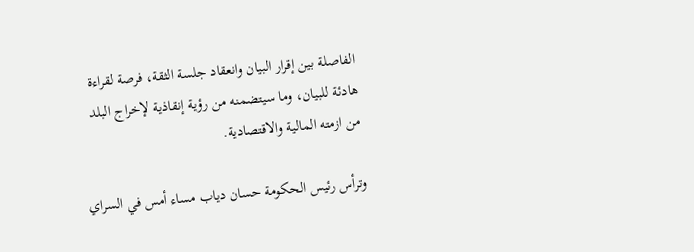الفاصلة بين إقرار البيان وانعقاد جلسة الثقة، فرصة لقراءة هادئة للبيان، وما سيتضمنه من رؤية إنقاذية لإخراج البلد من ازمته المالية والاقتصادية.

وترأس رئيس الحكومة حسان دياب مساء أمس في السراي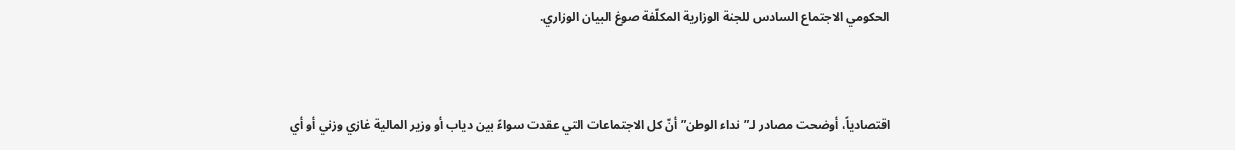الحكومي الاجتماع السادس للجنة الوزارية المكلّفة صوغ البيان الوزاري.



اقتصادياً، أوضحت مصادر لـ”نداء الوطن” أنّ كل الاجتماعات التي عقدت سواءً بين دياب أو وزير المالية غازي وزني أو أي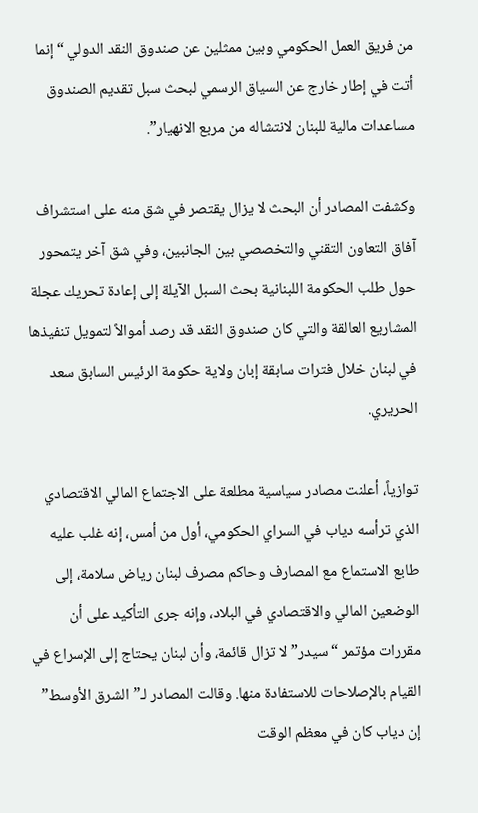من فريق العمل الحكومي وبين ممثلين عن صندوق النقد الدولي “إنما أتت في إطار خارج عن السياق الرسمي لبحث سبل تقديم الصندوق مساعدات مالية للبنان لانتشاله من مربع الانهيار”.

وكشفت المصادر أن البحث لا يزال يقتصر في شق منه على استشراف آفاق التعاون التقني والتخصصي بين الجانبين، وفي شق آخر يتمحور حول طلب الحكومة اللبنانية بحث السبل الآيلة إلى إعادة تحريك عجلة المشاريع العالقة والتي كان صندوق النقد قد رصد أموالاً لتمويل تنفيذها في لبنان خلال فترات سابقة إبان ولاية حكومة الرئيس السابق سعد الحريري.

توازياً، أعلنت مصادر سياسية مطلعة على الاجتماع المالي الاقتصادي الذي ترأسه دياب في السراي الحكومي، أول من أمس، إنه غلب عليه طابع الاستماع مع المصارف وحاكم مصرف لبنان رياض سلامة، إلى الوضعين المالي والاقتصادي في البلاد، وإنه جرى التأكيد على أن مقررات مؤتمر “سيدر” لا تزال قائمة، وأن لبنان يحتاج إلى الإسراع في القيام بالإصلاحات للاستفادة منها. وقالت المصادر لـ”الشرق الأوسط” إن دياب كان في معظم الوقت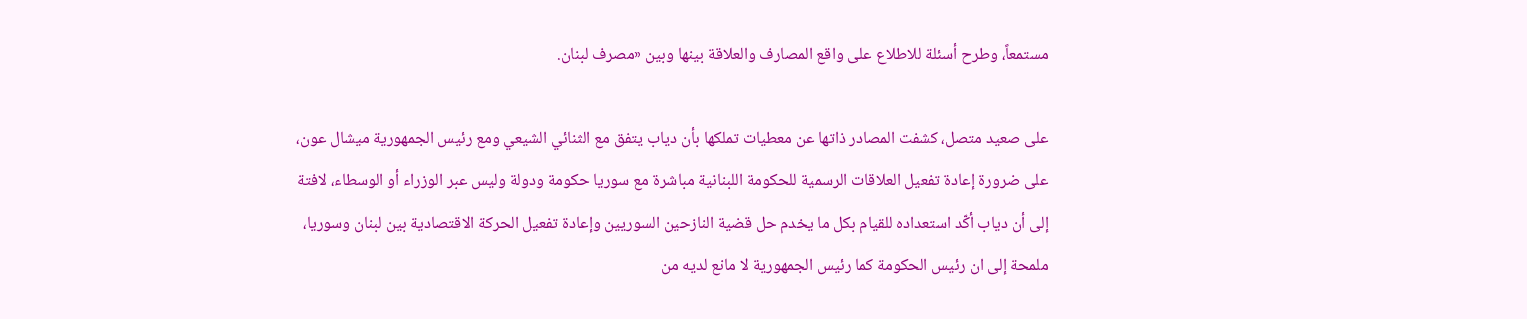مستمعاً، وطرح أسئلة للاطلاع على واقع المصارف والعلاقة بينها وبين «مصرف لبنان.

على صعيد متصل، كشفت المصادر ذاتها عن معطيات تملكها بأن دياب يتفق مع الثنائي الشيعي ومع رئيس الجمهورية ميشال عون، على ضرورة إعادة تفعيل العلاقات الرسمية للحكومة اللبنانية مباشرة مع سوريا حكومة ودولة وليس عبر الوزراء أو الوسطاء، لافتة إلى أن دياب أكّد استعداده للقيام بكل ما يخدم حل قضية النازحين السوريين وإعادة تفعيل الحركة الاقتصادية بين لبنان وسوريا، ملمحة إلى ان رئيس الحكومة كما رئيس الجمهورية لا مانع لديه من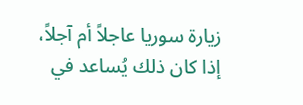زيارة سوريا عاجلاً أم آجلاً، إذا كان ذلك يُساعد في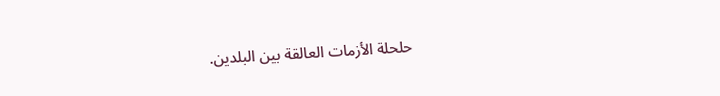حلحلة الأزمات العالقة بين البلدين.